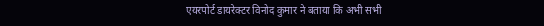एयरपोर्ट डायरेक्टर विनोद कुमार ने बताया कि अभी सभी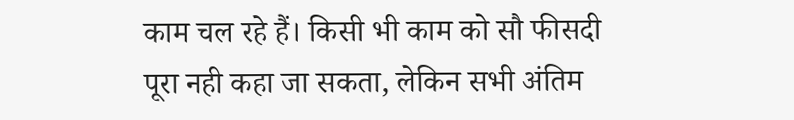काम चल रहे हैं। किसी भी काम को सौ फीसदी पूरा नही कहा जा सकता, लेकिन सभी अंतिम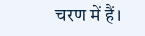चरण में हैं।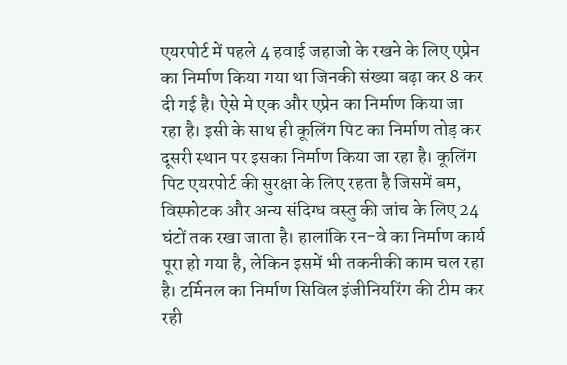एयरपोर्ट में पहले 4 हवाई जहाजो के रखने के लिए एप्रेन का निर्माण किया गया था जिनकी संख्या बढ़ा कर 8 कर दी गई है। ऐसे मे एक और एप्रेन का निर्माण किया जा रहा है। इसी के साथ ही कूलिंग पिट का निर्माण तोड़ कर दूसरी स्थान पर इसका निर्माण किया जा रहा है। कूलिंग पिट एयरपोर्ट की सुरक्षा के लिए रहता है जिसमें बम, विस्फोटक और अन्य संदिग्ध वस्तु की जांच के लिए 24 घंटों तक रखा जाता है। हालांकि रन-वे का निर्माण कार्य पूरा हो गया है, लेकिन इसमें भी तकनीकी काम चल रहा है। टर्मिनल का निर्माण सिविल इंजीनियरिंग की टीम कर रही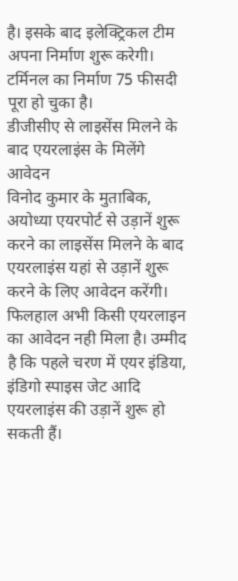है। इसके बाद इलेक्ट्रिकल टीम अपना निर्माण शुरू करेगी। टर्मिनल का निर्माण 75 फीसदी पूरा हो चुका है।
डीजीसीए से लाइसेंस मिलने के बाद एयरलाइंस के मिलेंगे आवेदन
विनोद कुमार के मुताबिक, अयोध्या एयरपोर्ट से उड़ानें शुरू करने का लाइसेंस मिलने के बाद एयरलाइंस यहां से उड़ानें शुरू करने के लिए आवेदन करेंगी। फिलहाल अभी किसी एयरलाइन का आवेदन नही मिला है। उम्मीद है कि पहले चरण में एयर इंडिया, इंडिगो स्पाइस जेट आदि एयरलाइंस की उड़ानें शुरू हो सकती हैं।